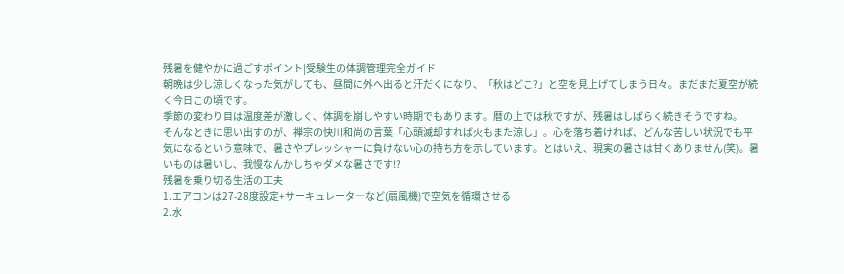残暑を健やかに過ごすポイント|受験生の体調管理完全ガイド
朝晩は少し涼しくなった気がしても、昼間に外へ出ると汗だくになり、「秋はどこ?」と空を見上げてしまう日々。まだまだ夏空が続く今日この頃です。
季節の変わり目は温度差が激しく、体調を崩しやすい時期でもあります。暦の上では秋ですが、残暑はしばらく続きそうですね。
そんなときに思い出すのが、禅宗の快川和尚の言葉「心頭滅却すれば火もまた涼し」。心を落ち着ければ、どんな苦しい状況でも平気になるという意味で、暑さやプレッシャーに負けない心の持ち方を示しています。とはいえ、現実の暑さは甘くありません(笑)。暑いものは暑いし、我慢なんかしちゃダメな暑さです!?
残暑を乗り切る生活の工夫
1.エアコンは27-28度設定+サーキュレータ―など(扇風機)で空気を循環させる
2.水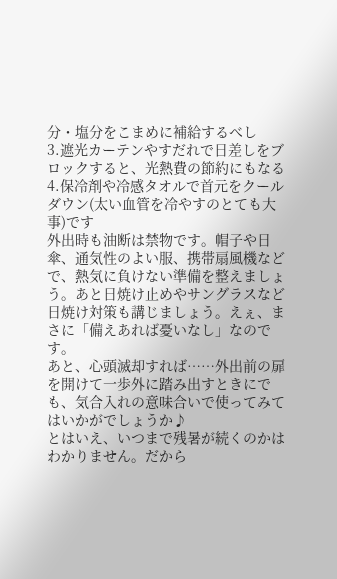分・塩分をこまめに補給するべし
3.遮光カーテンやすだれで日差しをブロックすると、光熱費の節約にもなる
4.保冷剤や冷感タオルで首元をクールダウン(太い血管を冷やすのとても大事)です
外出時も油断は禁物です。帽子や日傘、通気性のよい服、携帯扇風機などで、熱気に負けない準備を整えましょう。あと日焼け止めやサングラスなど日焼け対策も講じましょう。えぇ、まさに「備えあれば憂いなし」なのです。
あと、心頭滅却すれば……外出前の扉を開けて一歩外に踏み出すときにでも、気合入れの意味合いで使ってみてはいかがでしょうか♪
とはいえ、いつまで残暑が続くのかはわかりません。だから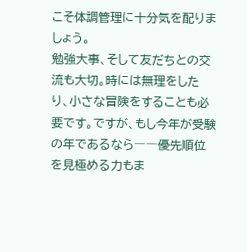こそ体調管理に十分気を配りましょう。
勉強大事、そして友だちとの交流も大切。時には無理をしたり、小さな冒険をすることも必要です。ですが、もし今年が受験の年であるなら――優先順位を見極める力もま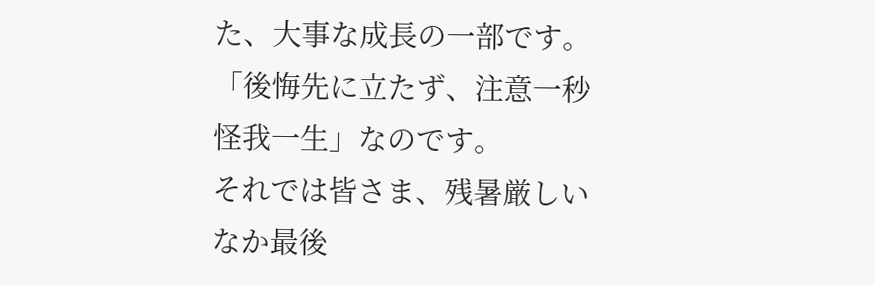た、大事な成長の一部です。「後悔先に立たず、注意一秒怪我一生」なのです。
それでは皆さま、残暑厳しいなか最後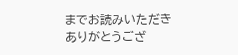までお読みいただきありがとうござ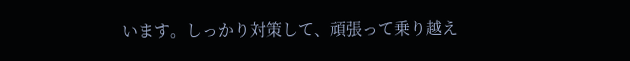います。しっかり対策して、頑張って乗り越え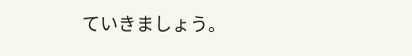ていきましょう。